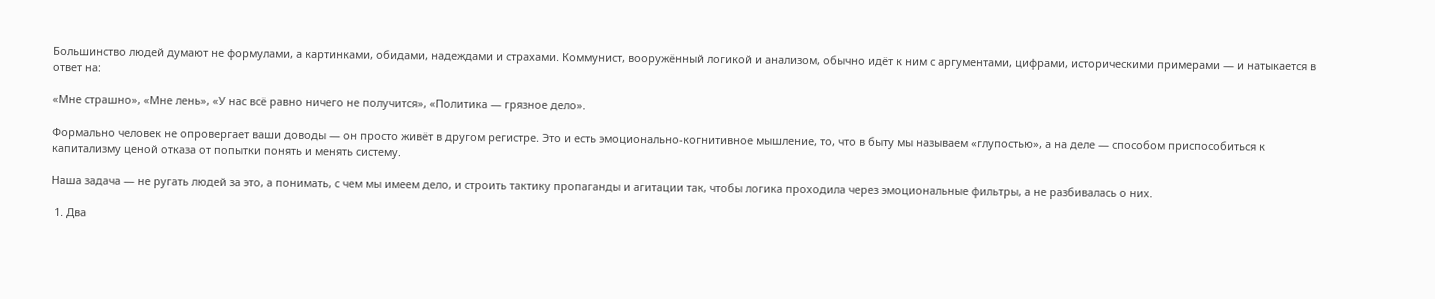Большинство людей думают не формулами, а картинками, обидами, надеждами и страхами. Коммунист, вооружённый логикой и анализом, обычно идёт к ним с аргументами, цифрами, историческими примерами — и натыкается в ответ на:

«Мне страшно», «Мне лень», «У нас всё равно ничего не получится», «Политика — грязное дело».

Формально человек не опровергает ваши доводы — он просто живёт в другом регистре. Это и есть эмоционально‑когнитивное мышление, то, что в быту мы называем «глупостью», а на деле — способом приспособиться к капитализму ценой отказа от попытки понять и менять систему.

Наша задача — не ругать людей за это, а понимать, с чем мы имеем дело, и строить тактику пропаганды и агитации так, чтобы логика проходила через эмоциональные фильтры, а не разбивалась о них.

 1. Два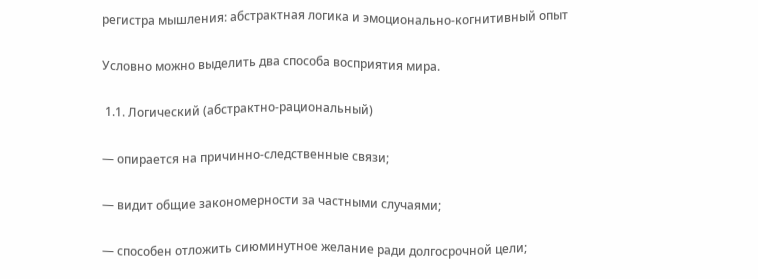регистра мышления: абстрактная логика и эмоционально-когнитивный опыт

Условно можно выделить два способа восприятия мира.

 1.1. Логический (абстрактно-рациональный)

— опирается на причинно-следственные связи;

— видит общие закономерности за частными случаями;

— способен отложить сиюминутное желание ради долгосрочной цели;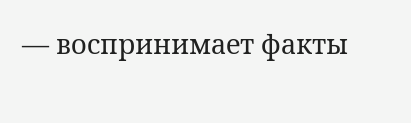— воспринимает факты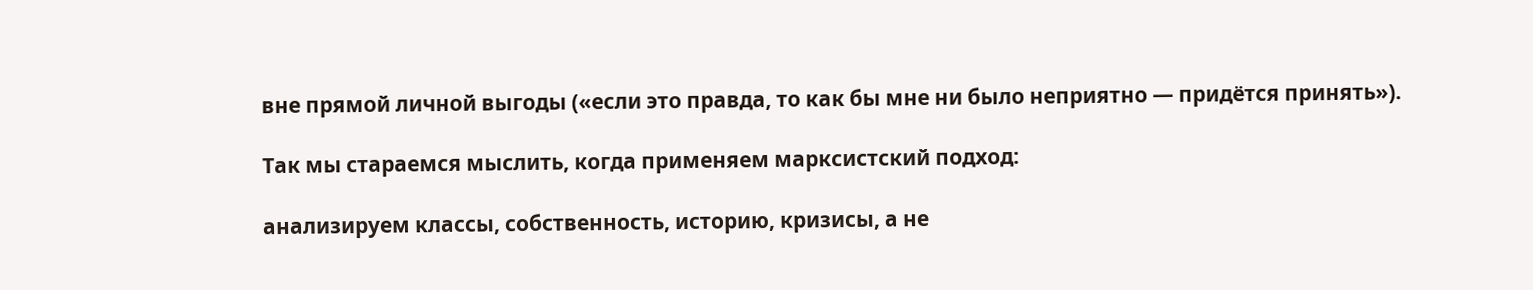вне прямой личной выгоды («если это правда, то как бы мне ни было неприятно — придётся принять»).

Так мы стараемся мыслить, когда применяем марксистский подход:

анализируем классы, собственность, историю, кризисы, а не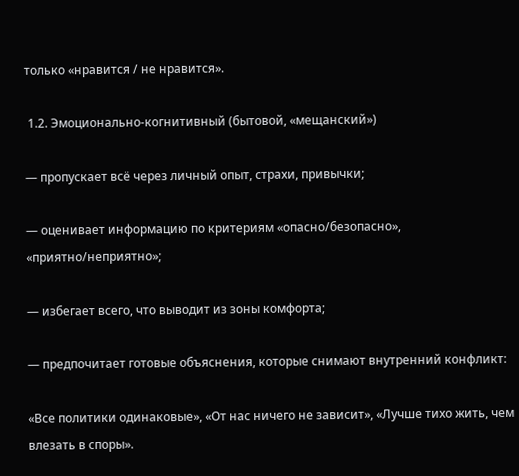только «нравится / не нравится».

 1.2. Эмоционально-когнитивный (бытовой, «мещанский»)

— пропускает всё через личный опыт, страхи, привычки;

— оценивает информацию по критериям «опасно/безопасно», «приятно/неприятно»;

— избегает всего, что выводит из зоны комфорта;

— предпочитает готовые объяснения, которые снимают внутренний конфликт:

«Все политики одинаковые», «От нас ничего не зависит», «Лучше тихо жить, чем влезать в споры».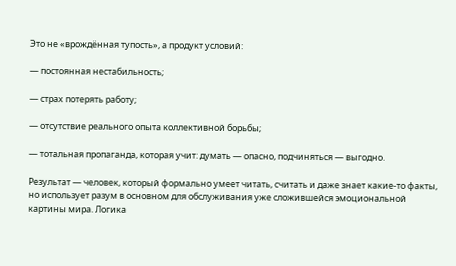Это не «врождённая тупость», а продукт условий:

— постоянная нестабильность;

— страх потерять работу;

— отсутствие реального опыта коллективной борьбы;

— тотальная пропаганда, которая учит: думать — опасно, подчиняться — выгодно.

Результат — человек, который формально умеет читать, считать и даже знает какие‑то факты, но использует разум в основном для обслуживания уже сложившейся эмоциональной картины мира. Логика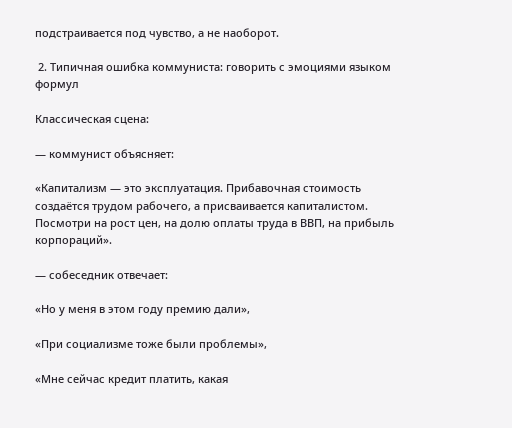подстраивается под чувство, а не наоборот.

 2. Типичная ошибка коммуниста: говорить с эмоциями языком формул

Классическая сцена:

— коммунист объясняет:

«Капитализм — это эксплуатация. Прибавочная стоимость создаётся трудом рабочего, а присваивается капиталистом. Посмотри на рост цен, на долю оплаты труда в ВВП, на прибыль корпораций».

— собеседник отвечает:

«Но у меня в этом году премию дали»,

«При социализме тоже были проблемы»,

«Мне сейчас кредит платить, какая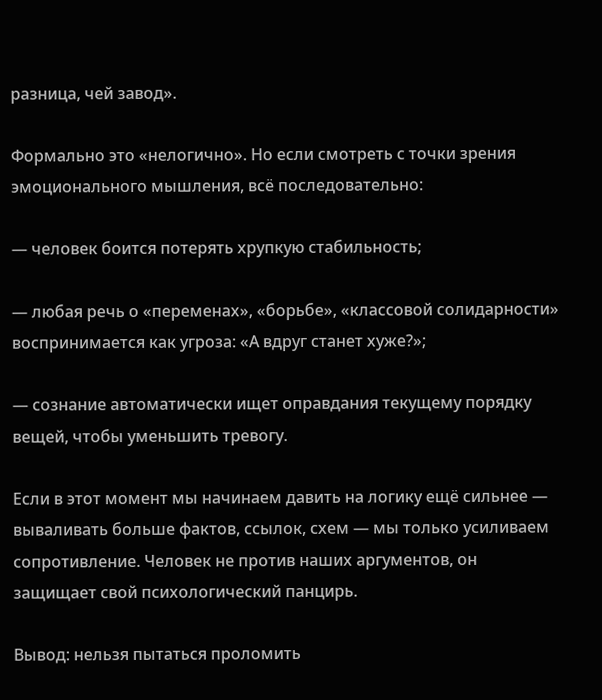разница, чей завод».

Формально это «нелогично». Но если смотреть с точки зрения эмоционального мышления, всё последовательно:

— человек боится потерять хрупкую стабильность;

— любая речь о «переменах», «борьбе», «классовой солидарности» воспринимается как угроза: «А вдруг станет хуже?»;

— сознание автоматически ищет оправдания текущему порядку вещей, чтобы уменьшить тревогу.

Если в этот момент мы начинаем давить на логику ещё сильнее — вываливать больше фактов, ссылок, схем — мы только усиливаем сопротивление. Человек не против наших аргументов, он защищает свой психологический панцирь.

Вывод: нельзя пытаться проломить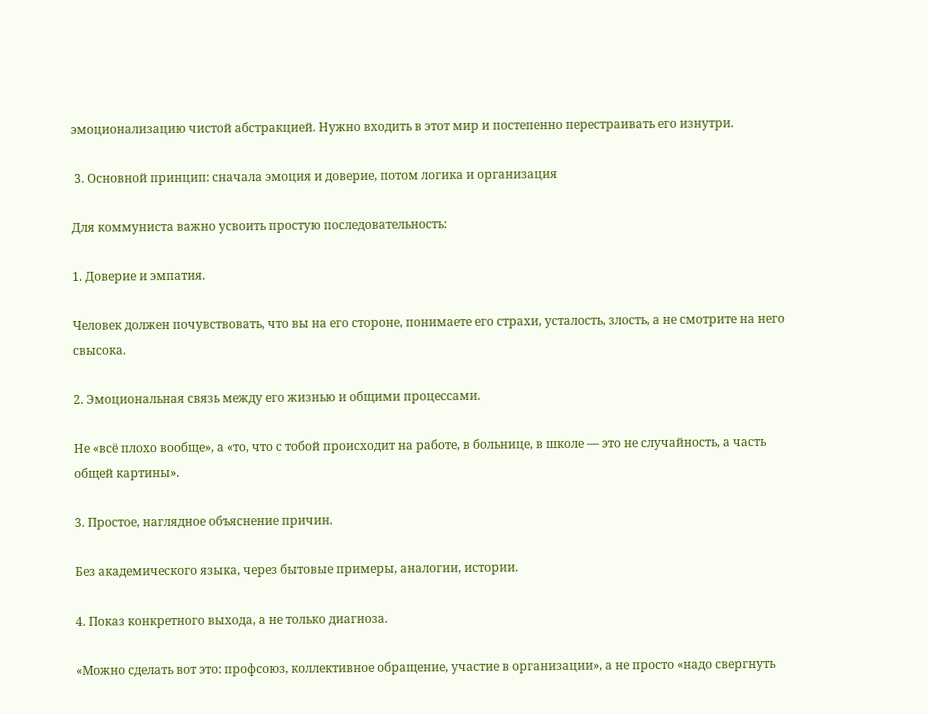эмоционализацию чистой абстракцией. Нужно входить в этот мир и постепенно перестраивать его изнутри.

 3. Основной принцип: сначала эмоция и доверие, потом логика и организация

Для коммуниста важно усвоить простую последовательность:

1. Доверие и эмпатия.

Человек должен почувствовать, что вы на его стороне, понимаете его страхи, усталость, злость, а не смотрите на него свысока.

2. Эмоциональная связь между его жизнью и общими процессами.

Не «всё плохо вообще», а «то, что с тобой происходит на работе, в больнице, в школе — это не случайность, а часть общей картины».

3. Простое, наглядное объяснение причин.

Без академического языка, через бытовые примеры, аналогии, истории.

4. Показ конкретного выхода, а не только диагноза.

«Можно сделать вот это: профсоюз, коллективное обращение, участие в организации», а не просто «надо свергнуть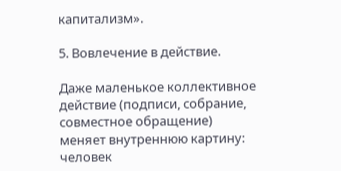капитализм».

5. Вовлечение в действие.

Даже маленькое коллективное действие (подписи, собрание, совместное обращение) меняет внутреннюю картину: человек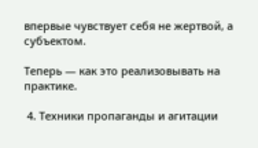впервые чувствует себя не жертвой, а субъектом.

Теперь — как это реализовывать на практике.

 4. Техники пропаганды и агитации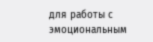для работы с эмоциональным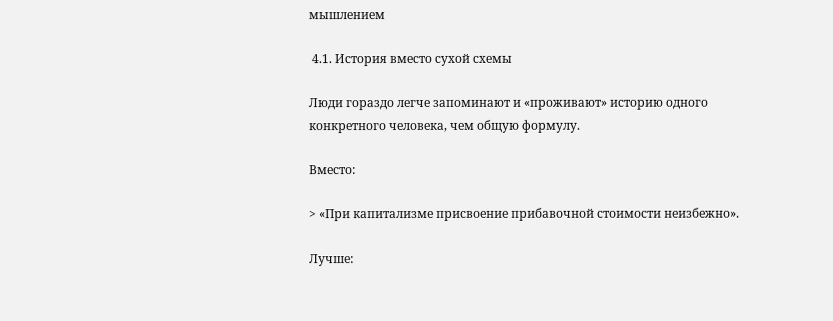мышлением

 4.1. История вместо сухой схемы

Люди гораздо легче запоминают и «проживают» историю одного конкретного человека, чем общую формулу.

Вместо:

> «При капитализме присвоение прибавочной стоимости неизбежно».

Лучше: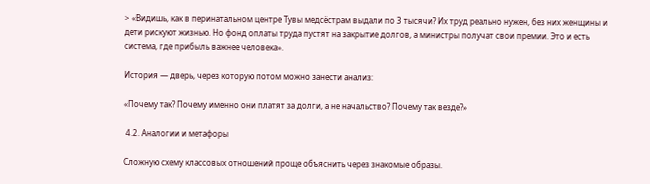> «Видишь, как в перинатальном центре Тувы медсёстрам выдали по 3 тысячи? Их труд реально нужен, без них женщины и дети рискуют жизнью. Но фонд оплаты труда пустят на закрытие долгов, а министры получат свои премии. Это и есть система, где прибыль важнее человека».

История — дверь, через которую потом можно занести анализ:

«Почему так? Почему именно они платят за долги, а не начальство? Почему так везде?»

 4.2. Аналогии и метафоры

Сложную схему классовых отношений проще объяснить через знакомые образы.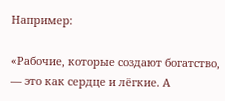Например:

«Рабочие, которые создают богатство, — это как сердце и лёгкие. А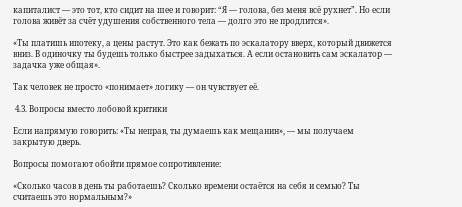капиталист — это тот, кто сидит на шее и говорит: “Я — голова, без меня всё рухнет”. Но если голова живёт за счёт удушения собственного тела — долго это не продлится».

«Ты платишь ипотеку, а цены растут. Это как бежать по эскалатору вверх, который движется вниз. В одиночку ты будешь только быстрее задыхаться. А если остановить сам эскалатор — задачка уже общая».

Так человек не просто «понимает» логику — он чувствует её.

 4.3. Вопросы вместо лобовой критики

Если напрямую говорить: «Ты неправ, ты думаешь как мещанин», — мы получаем закрытую дверь.

Вопросы помогают обойти прямое сопротивление:

«Сколько часов в день ты работаешь? Сколько времени остаётся на себя и семью? Ты считаешь это нормальным?»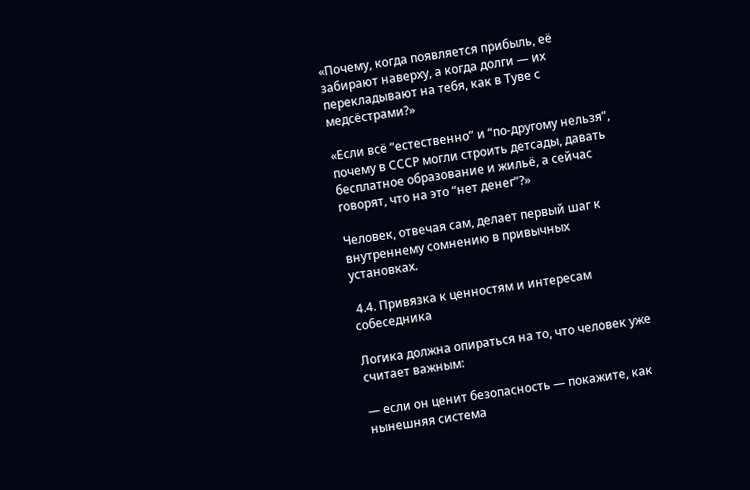«Почему, когда появляется прибыль, её забирают наверху, а когда долги — их перекладывают на тебя, как в Туве с медсёстрами?»

«Если всё “естественно” и “по-другому нельзя”, почему в СССР могли строить детсады, давать бесплатное образование и жильё, а сейчас говорят, что на это “нет денег”?»

Человек, отвечая сам, делает первый шаг к внутреннему сомнению в привычных установках.

 4.4. Привязка к ценностям и интересам собеседника

Логика должна опираться на то, что человек уже считает важным:

— если он ценит безопасность — покажите, как нынешняя система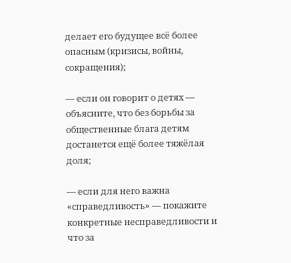делает его будущее всё более опасным (кризисы, войны, сокращения);

— если он говорит о детях — объясните, что без борьбы за общественные блага детям достанется ещё более тяжёлая доля;

— если для него важна «справедливость» — покажите конкретные несправедливости и что за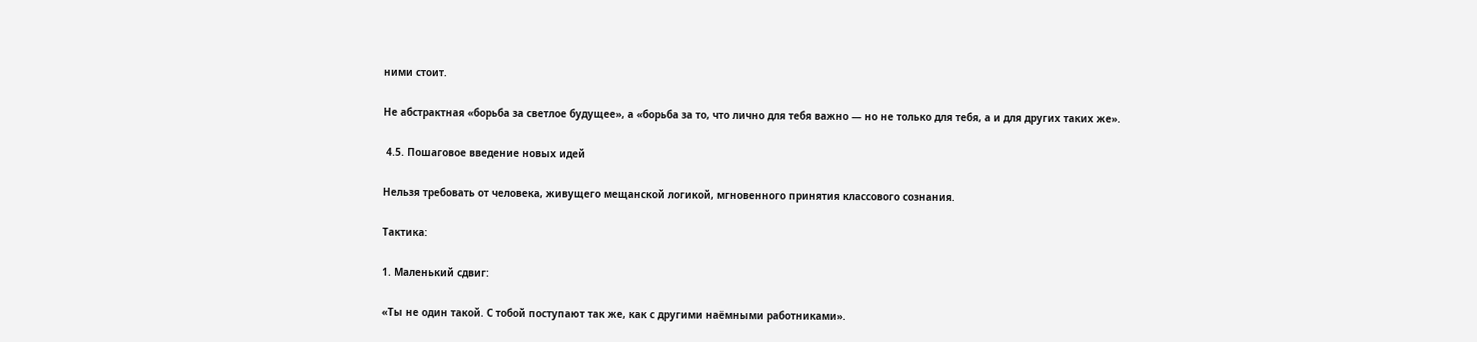ними стоит.

Не абстрактная «борьба за светлое будущее», а «борьба за то, что лично для тебя важно — но не только для тебя, а и для других таких же».

 4.5. Пошаговое введение новых идей

Нельзя требовать от человека, живущего мещанской логикой, мгновенного принятия классового сознания.

Тактика:

1. Маленький сдвиг:

«Ты не один такой. С тобой поступают так же, как с другими наёмными работниками».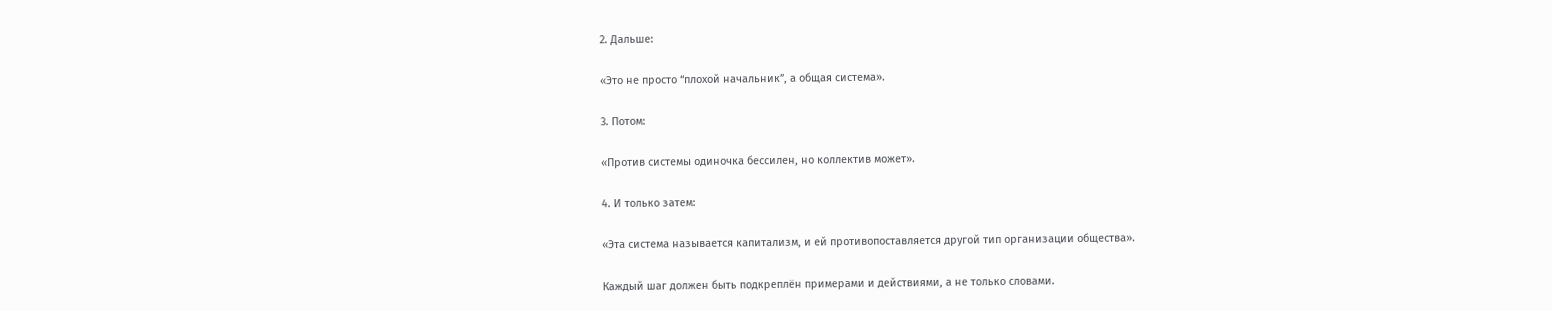2. Дальше:

«Это не просто “плохой начальник”, а общая система».

3. Потом:

«Против системы одиночка бессилен, но коллектив может».

4. И только затем:

«Эта система называется капитализм, и ей противопоставляется другой тип организации общества».

Каждый шаг должен быть подкреплён примерами и действиями, а не только словами.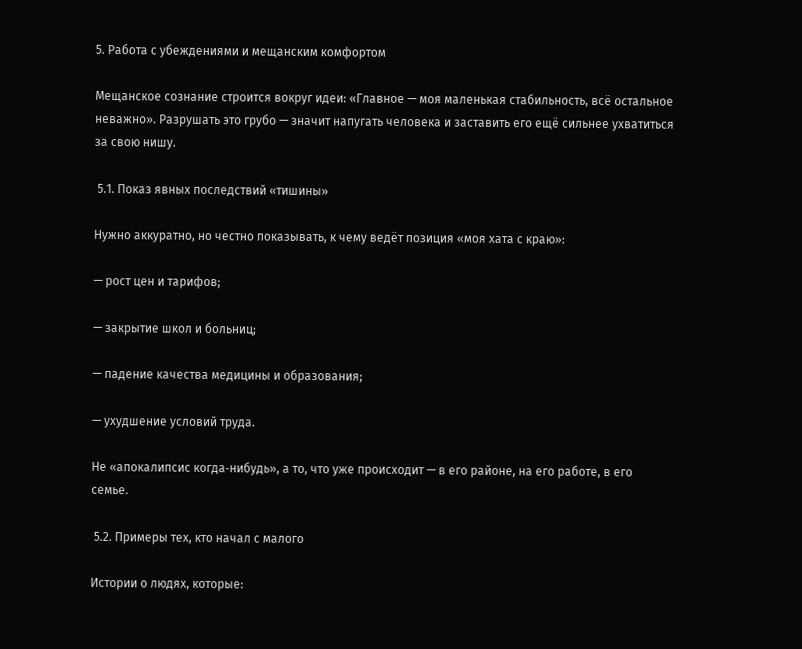5. Работа с убеждениями и мещанским комфортом

Мещанское сознание строится вокруг идеи: «Главное — моя маленькая стабильность, всё остальное неважно». Разрушать это грубо — значит напугать человека и заставить его ещё сильнее ухватиться за свою нишу.

 5.1. Показ явных последствий «тишины»

Нужно аккуратно, но честно показывать, к чему ведёт позиция «моя хата с краю»:

— рост цен и тарифов;

— закрытие школ и больниц;

— падение качества медицины и образования;

— ухудшение условий труда.

Не «апокалипсис когда‑нибудь», а то, что уже происходит — в его районе, на его работе, в его семье.

 5.2. Примеры тех, кто начал с малого

Истории о людях, которые: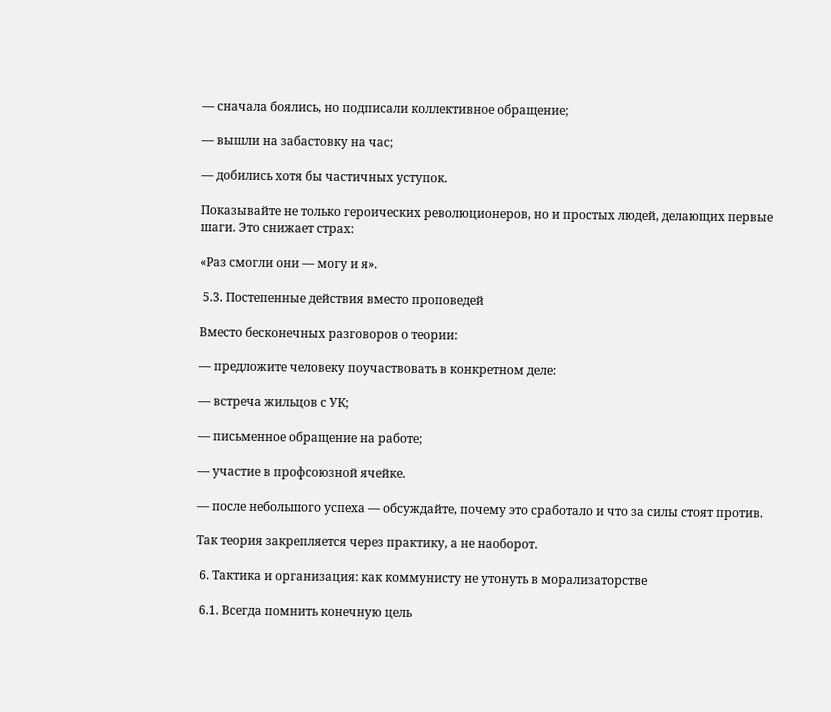— сначала боялись, но подписали коллективное обращение;

— вышли на забастовку на час;

— добились хотя бы частичных уступок.

Показывайте не только героических революционеров, но и простых людей, делающих первые шаги. Это снижает страх:

«Раз смогли они — могу и я».

 5.3. Постепенные действия вместо проповедей

Вместо бесконечных разговоров о теории:

— предложите человеку поучаствовать в конкретном деле:

— встреча жильцов с УК;

— письменное обращение на работе;

— участие в профсоюзной ячейке.

— после небольшого успеха — обсуждайте, почему это сработало и что за силы стоят против.

Так теория закрепляется через практику, а не наоборот.

 6. Тактика и организация: как коммунисту не утонуть в морализаторстве

 6.1. Всегда помнить конечную цель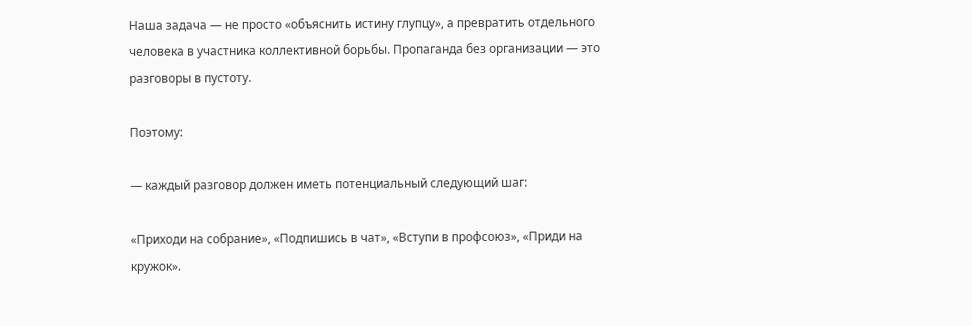Наша задача — не просто «объяснить истину глупцу», а превратить отдельного человека в участника коллективной борьбы. Пропаганда без организации — это разговоры в пустоту.

Поэтому:

— каждый разговор должен иметь потенциальный следующий шаг:

«Приходи на собрание», «Подпишись в чат», «Вступи в профсоюз», «Приди на кружок».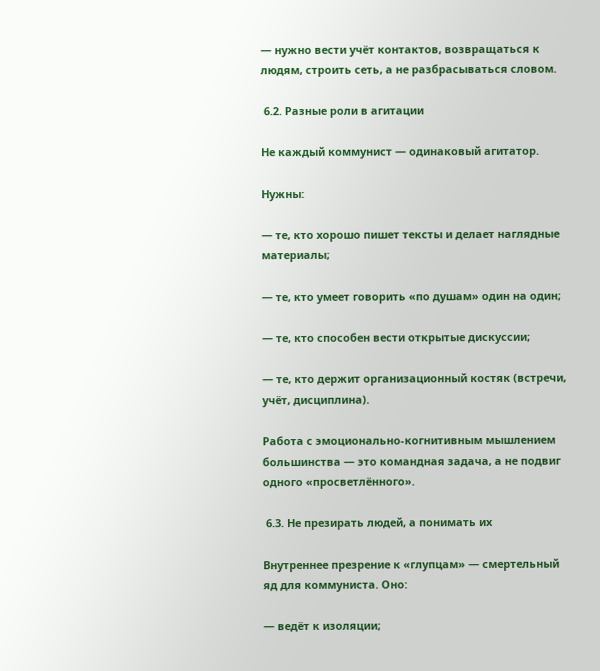— нужно вести учёт контактов, возвращаться к людям, строить сеть, а не разбрасываться словом.

 6.2. Разные роли в агитации

Не каждый коммунист — одинаковый агитатор.

Нужны:

— те, кто хорошо пишет тексты и делает наглядные материалы;

— те, кто умеет говорить «по душам» один на один;

— те, кто способен вести открытые дискуссии;

— те, кто держит организационный костяк (встречи, учёт, дисциплина).

Работа с эмоционально-когнитивным мышлением большинства — это командная задача, а не подвиг одного «просветлённого».

 6.3. Не презирать людей, а понимать их

Внутреннее презрение к «глупцам» — смертельный яд для коммуниста. Оно:

— ведёт к изоляции;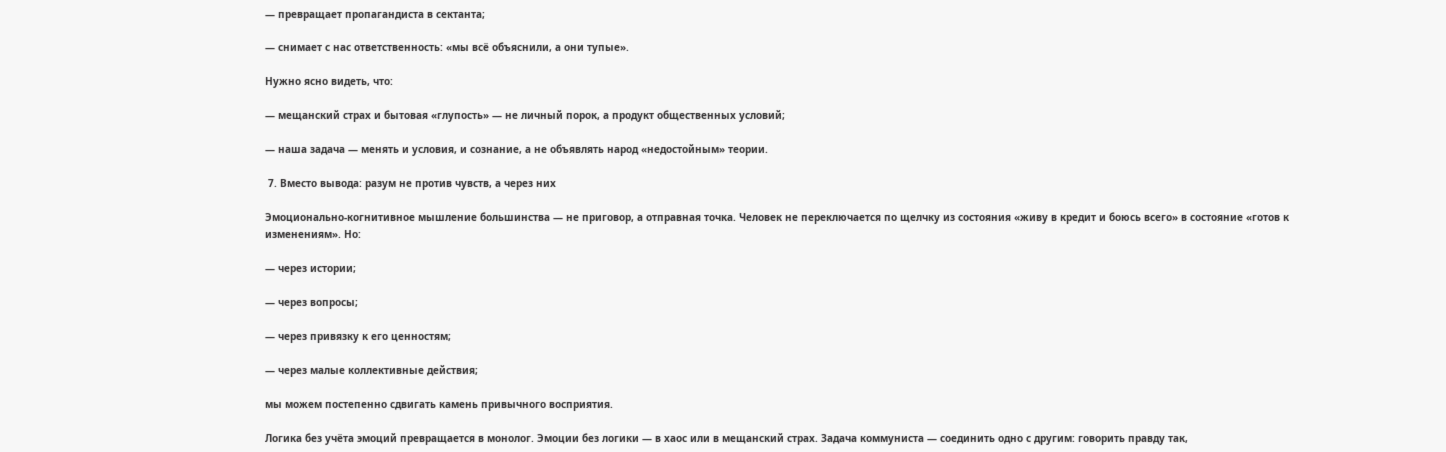— превращает пропагандиста в сектанта;

— снимает с нас ответственность: «мы всё объяснили, а они тупые».

Нужно ясно видеть, что:

— мещанский страх и бытовая «глупость» — не личный порок, а продукт общественных условий;

— наша задача — менять и условия, и сознание, а не объявлять народ «недостойным» теории.

 7. Вместо вывода: разум не против чувств, а через них

Эмоционально‑когнитивное мышление большинства — не приговор, а отправная точка. Человек не переключается по щелчку из состояния «живу в кредит и боюсь всего» в состояние «готов к изменениям». Но:

— через истории;

— через вопросы;

— через привязку к его ценностям;

— через малые коллективные действия;

мы можем постепенно сдвигать камень привычного восприятия.

Логика без учёта эмоций превращается в монолог. Эмоции без логики — в хаос или в мещанский страх. Задача коммуниста — соединить одно с другим: говорить правду так,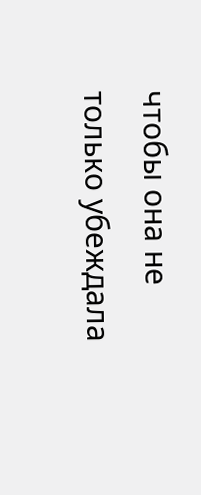чтобы она не только убеждала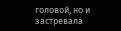головой, но и застревала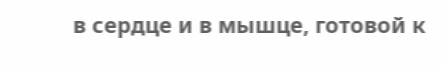в сердце и в мышце, готовой к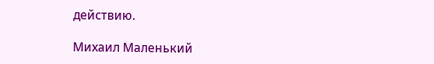действию.

Михаил Маленький